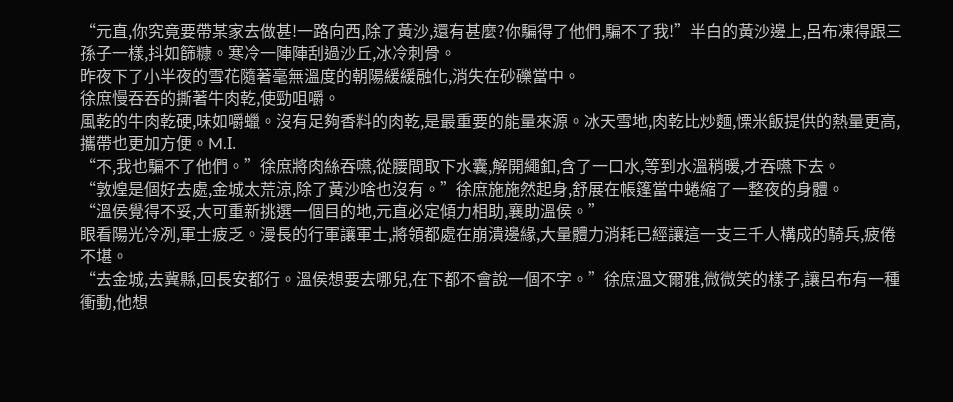“元直,你究竟要帶某家去做甚!一路向西,除了黃沙,還有甚麼?你騙得了他們,騙不了我!”半白的黃沙邊上,呂布凍得跟三孫子一樣,抖如篩糠。寒冷一陣陣刮過沙丘,冰冷刺骨。
昨夜下了小半夜的雪花隨著毫無溫度的朝陽緩緩融化,消失在砂礫當中。
徐庶慢吞吞的撕著牛肉乾,使勁咀嚼。
風乾的牛肉乾硬,味如嚼蠟。沒有足夠香料的肉乾,是最重要的能量來源。冰天雪地,肉乾比炒麵,慄米飯提供的熱量更高,攜帶也更加方便。M.Ι.
“不,我也騙不了他們。”徐庶將肉絲吞嚥,從腰間取下水囊,解開繩釦,含了一口水,等到水溫稍暖,才吞嚥下去。
“敦煌是個好去處,金城太荒涼,除了黃沙啥也沒有。”徐庶施施然起身,舒展在帳篷當中蜷縮了一整夜的身體。
“溫侯覺得不妥,大可重新挑選一個目的地,元直必定傾力相助,襄助溫侯。”
眼看陽光冷冽,軍士疲乏。漫長的行軍讓軍士,將領都處在崩潰邊緣,大量體力消耗已經讓這一支三千人構成的騎兵,疲倦不堪。
“去金城,去冀縣,回長安都行。溫侯想要去哪兒,在下都不會說一個不字。”徐庶溫文爾雅,微微笑的樣子,讓呂布有一種衝動,他想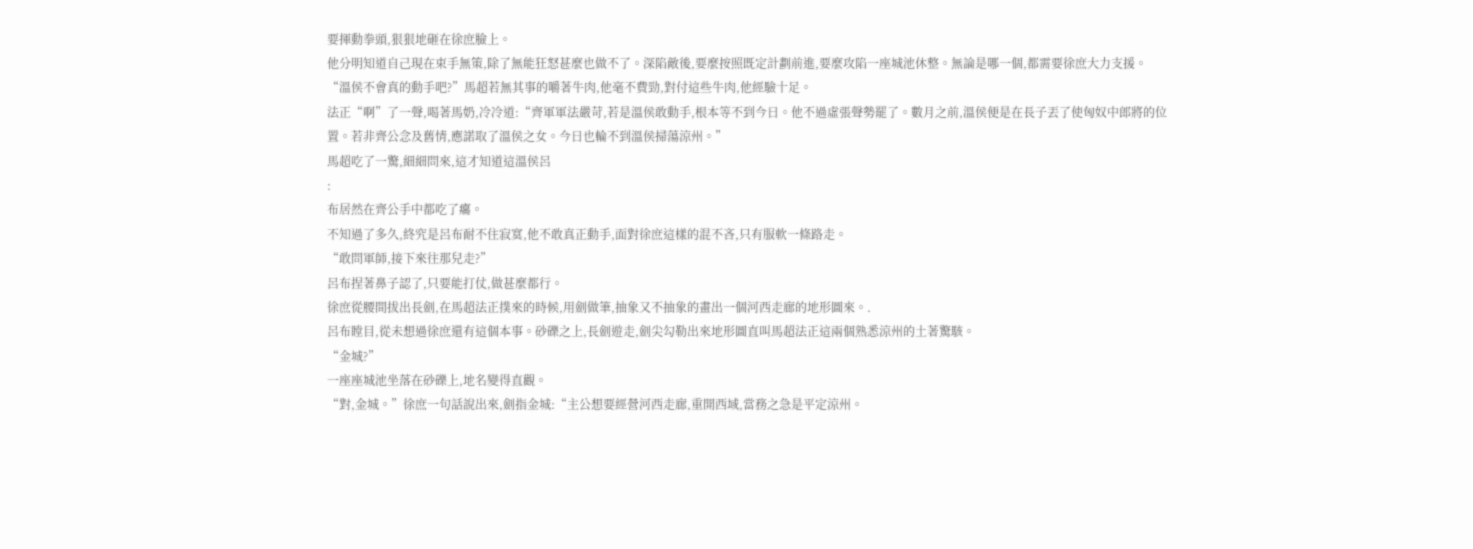要揮動拳頭,狠狠地砸在徐庶臉上。
他分明知道自己現在束手無策,除了無能狂怒甚麼也做不了。深陷敵後,要麼按照既定計劃前進,要麼攻陷一座城池休整。無論是哪一個,都需要徐庶大力支援。
“溫侯不會真的動手吧?”馬超若無其事的嚼著牛肉,他毫不費勁,對付這些牛肉,他經驗十足。
法正“啊”了一聲,喝著馬奶,冷冷道:“齊軍軍法嚴苛,若是溫侯敢動手,根本等不到今日。他不過虛張聲勢罷了。數月之前,溫侯便是在長子丟了使匈奴中郎將的位置。若非齊公念及舊情,應諾取了溫侯之女。今日也輪不到溫侯掃蕩涼州。”
馬超吃了一驚,細細問來,這才知道這溫侯呂
:
布居然在齊公手中都吃了癟。
不知過了多久,終究是呂布耐不住寂寞,他不敢真正動手,面對徐庶這樣的混不吝,只有服軟一條路走。
“敢問軍師,接下來往那兒走?”
呂布捏著鼻子認了,只要能打仗,做甚麼都行。
徐庶從腰間拔出長劍,在馬超法正撲來的時候,用劍做筆,抽象又不抽象的畫出一個河西走廊的地形圖來。.
呂布瞠目,從未想過徐庶還有這個本事。砂礫之上,長劍遊走,劍尖勾勒出來地形圖直叫馬超法正這兩個熟悉涼州的土著驚駭。
“金城?”
一座座城池坐落在砂礫上,地名變得直觀。
“對,金城。”徐庶一句話說出來,劍指金城:“主公想要經營河西走廊,重開西域,當務之急是平定涼州。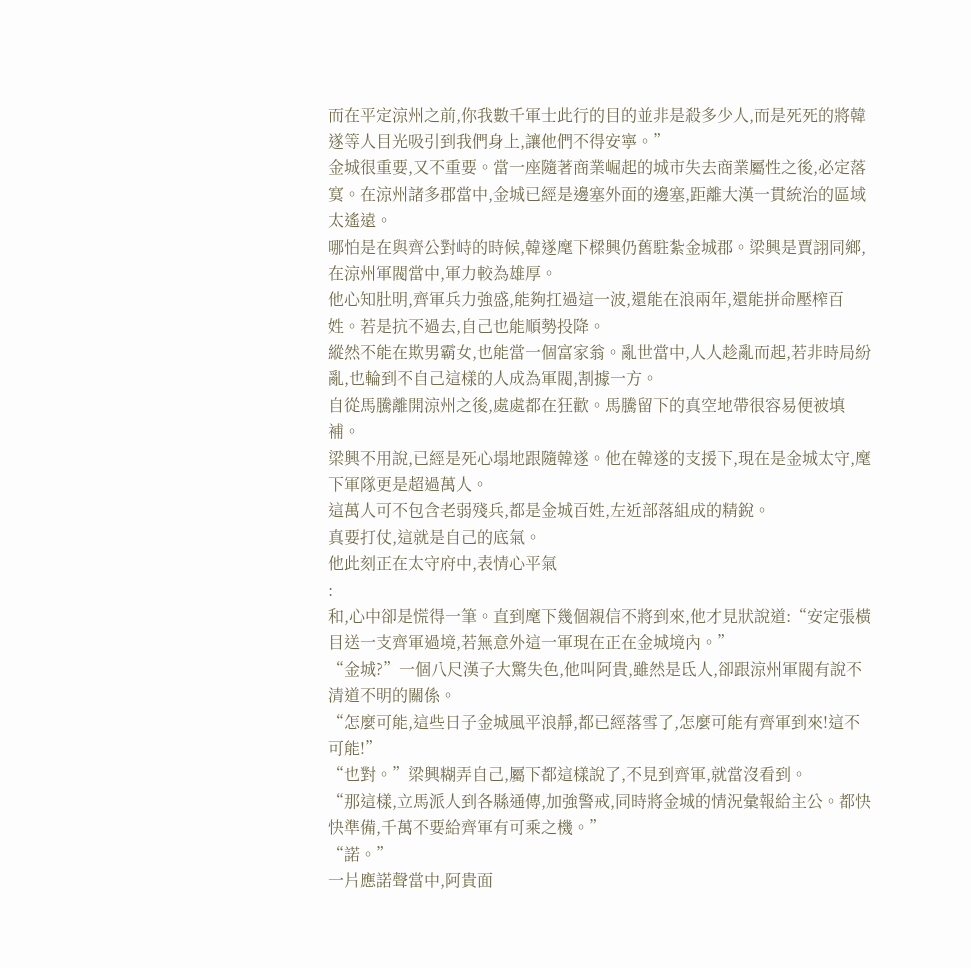而在平定涼州之前,你我數千軍士此行的目的並非是殺多少人,而是死死的將韓遂等人目光吸引到我們身上,讓他們不得安寧。”
金城很重要,又不重要。當一座隨著商業崛起的城市失去商業屬性之後,必定落寞。在涼州諸多郡當中,金城已經是邊塞外面的邊塞,距離大漢一貫統治的區域太遙遠。
哪怕是在與齊公對峙的時候,韓遂麾下樑興仍舊駐紮金城郡。梁興是賈詡同鄉,在涼州軍閥當中,軍力較為雄厚。
他心知肚明,齊軍兵力強盛,能夠扛過這一波,還能在浪兩年,還能拼命壓榨百姓。若是抗不過去,自己也能順勢投降。
縱然不能在欺男霸女,也能當一個富家翁。亂世當中,人人趁亂而起,若非時局紛亂,也輪到不自己這樣的人成為軍閥,割據一方。
自從馬騰離開涼州之後,處處都在狂歡。馬騰留下的真空地帶很容易便被填補。
梁興不用說,已經是死心塌地跟隨韓遂。他在韓遂的支援下,現在是金城太守,麾下軍隊更是超過萬人。
這萬人可不包含老弱殘兵,都是金城百姓,左近部落組成的精銳。
真要打仗,這就是自己的底氣。
他此刻正在太守府中,表情心平氣
:
和,心中卻是慌得一筆。直到麾下幾個親信不將到來,他才見狀說道:“安定張橫目送一支齊軍過境,若無意外這一軍現在正在金城境內。”
“金城?”一個八尺漢子大驚失色,他叫阿貴,雖然是氐人,卻跟涼州軍閥有說不清道不明的關係。
“怎麼可能,這些日子金城風平浪靜,都已經落雪了,怎麼可能有齊軍到來!這不可能!”
“也對。”梁興糊弄自己,屬下都這樣說了,不見到齊軍,就當沒看到。
“那這樣,立馬派人到各縣通傳,加強警戒,同時將金城的情況彙報給主公。都快快準備,千萬不要給齊軍有可乘之機。”
“諾。”
一片應諾聲當中,阿貴面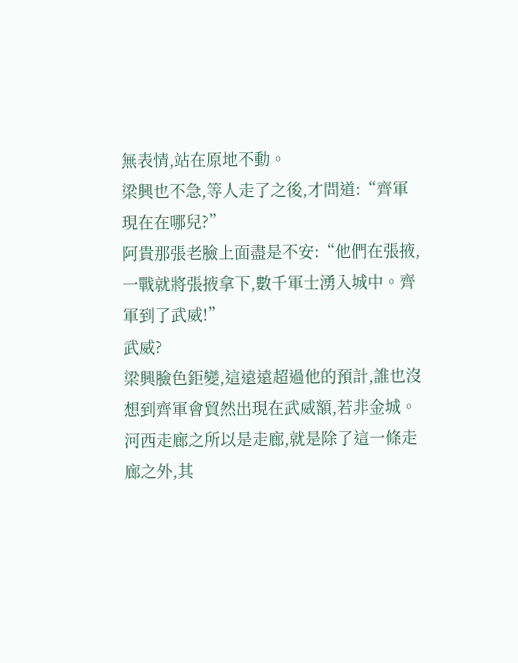無表情,站在原地不動。
梁興也不急,等人走了之後,才問道:“齊軍現在在哪兒?”
阿貴那張老臉上面盡是不安:“他們在張掖,一戰就將張掖拿下,數千軍士湧入城中。齊軍到了武威!”
武威?
梁興臉色鉅變,這遠遠超過他的預計,誰也沒想到齊軍會貿然出現在武威額,若非金城。河西走廊之所以是走廊,就是除了這一條走廊之外,其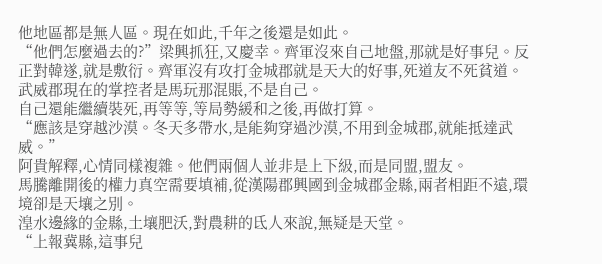他地區都是無人區。現在如此,千年之後還是如此。
“他們怎麼過去的?”梁興抓狂,又慶幸。齊軍沒來自己地盤,那就是好事兒。反正對韓遂,就是敷衍。齊軍沒有攻打金城郡就是天大的好事,死道友不死貧道。
武威郡現在的掌控者是馬玩那混賬,不是自己。
自己還能繼續裝死,再等等,等局勢緩和之後,再做打算。
“應該是穿越沙漠。冬天多帶水,是能夠穿過沙漠,不用到金城郡,就能抵達武威。”
阿貴解釋,心情同樣複雜。他們兩個人並非是上下級,而是同盟,盟友。
馬騰離開後的權力真空需要填補,從漢陽郡興國到金城郡金縣,兩者相距不遠,環境卻是天壤之別。
湟水邊緣的金縣,土壤肥沃,對農耕的氐人來說,無疑是天堂。
“上報冀縣,這事兒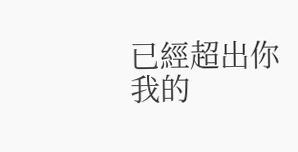已經超出你我的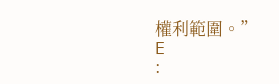權利範圍。”
E
: